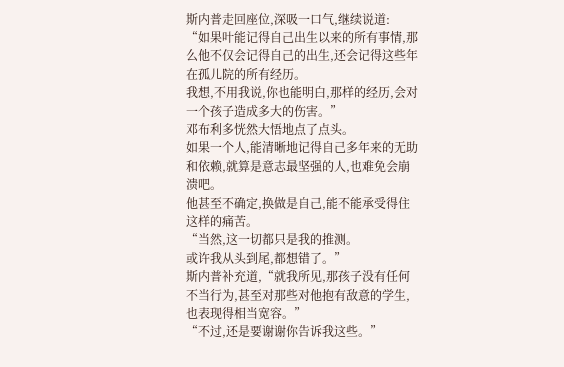斯内普走回座位,深吸一口气,继续说道:
“如果叶能记得自己出生以来的所有事情,那么他不仅会记得自己的出生,还会记得这些年在孤儿院的所有经历。
我想,不用我说,你也能明白,那样的经历,会对一个孩子造成多大的伤害。”
邓布利多恍然大悟地点了点头。
如果一个人,能清晰地记得自己多年来的无助和依赖,就算是意志最坚强的人,也难免会崩溃吧。
他甚至不确定,换做是自己,能不能承受得住这样的痛苦。
“当然,这一切都只是我的推测。
或许我从头到尾,都想错了。”
斯内普补充道,“就我所见,那孩子没有任何不当行为,甚至对那些对他抱有敌意的学生,也表现得相当宽容。”
“不过,还是要谢谢你告诉我这些。”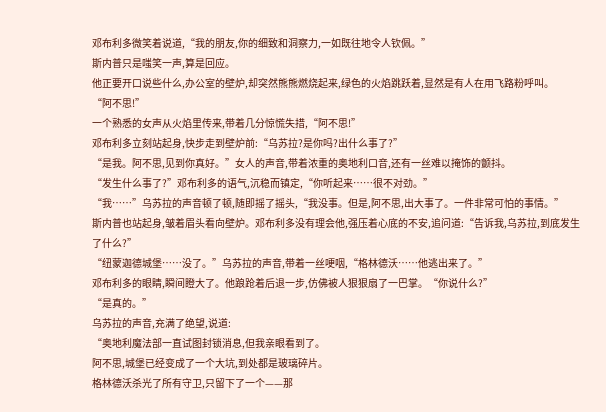邓布利多微笑着说道,“我的朋友,你的细致和洞察力,一如既往地令人钦佩。”
斯内普只是嗤笑一声,算是回应。
他正要开口说些什么,办公室的壁炉,却突然熊熊燃烧起来,绿色的火焰跳跃着,显然是有人在用飞路粉呼叫。
“阿不思!”
一个熟悉的女声从火焰里传来,带着几分惊慌失措,“阿不思!”
邓布利多立刻站起身,快步走到壁炉前:“乌苏拉?是你吗?出什么事了?”
“是我。阿不思,见到你真好。”女人的声音,带着浓重的奥地利口音,还有一丝难以掩饰的颤抖。
“发生什么事了?”邓布利多的语气,沉稳而镇定,“你听起来……很不对劲。”
“我……”乌苏拉的声音顿了顿,随即摇了摇头,“我没事。但是,阿不思,出大事了。一件非常可怕的事情。”
斯内普也站起身,皱着眉头看向壁炉。邓布利多没有理会他,强压着心底的不安,追问道:“告诉我,乌苏拉,到底发生了什么?”
“纽蒙迦德城堡……没了。”乌苏拉的声音,带着一丝哽咽,“格林德沃……他逃出来了。”
邓布利多的眼睛,瞬间瞪大了。他踉跄着后退一步,仿佛被人狠狠扇了一巴掌。“你说什么?”
“是真的。”
乌苏拉的声音,充满了绝望,说道:
“奥地利魔法部一直试图封锁消息,但我亲眼看到了。
阿不思,城堡已经变成了一个大坑,到处都是玻璃碎片。
格林德沃杀光了所有守卫,只留下了一个——那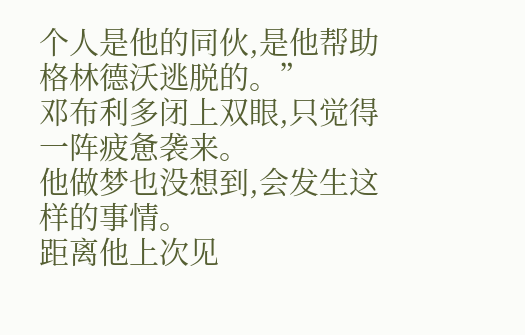个人是他的同伙,是他帮助格林德沃逃脱的。”
邓布利多闭上双眼,只觉得一阵疲惫袭来。
他做梦也没想到,会发生这样的事情。
距离他上次见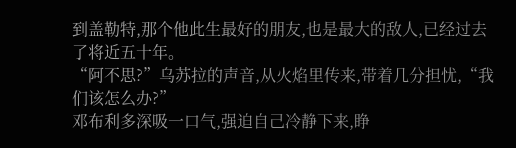到盖勒特,那个他此生最好的朋友,也是最大的敌人,已经过去了将近五十年。
“阿不思?”乌苏拉的声音,从火焰里传来,带着几分担忧,“我们该怎么办?”
邓布利多深吸一口气,强迫自己冷静下来,睁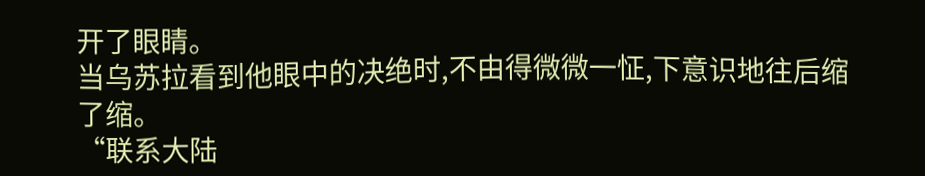开了眼睛。
当乌苏拉看到他眼中的决绝时,不由得微微一怔,下意识地往后缩了缩。
“联系大陆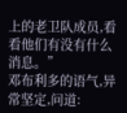上的老卫队成员,看看他们有没有什么消息。”
邓布利多的语气,异常坚定,问道: